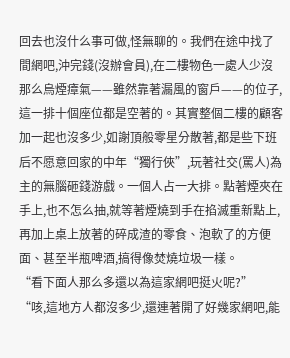回去也沒什么事可做,怪無聊的。我們在途中找了間網吧,沖完錢(沒辦會員),在二樓物色一處人少沒那么烏煙瘴氣——雖然靠著漏風的窗戶——的位子,這一排十個座位都是空著的。其實整個二樓的顧客加一起也沒多少,如謝頂般零星分散著,都是些下班后不愿意回家的中年“獨行俠”,玩著社交(罵人)為主的無腦砸錢游戲。一個人占一大排。點著煙夾在手上,也不怎么抽,就等著煙燒到手在掐滅重新點上,再加上桌上放著的碎成渣的零食、泡軟了的方便面、甚至半瓶啤酒,搞得像焚燒垃圾一樣。
“看下面人那么多還以為這家網吧挺火呢?”
“咳,這地方人都沒多少,還連著開了好幾家網吧,能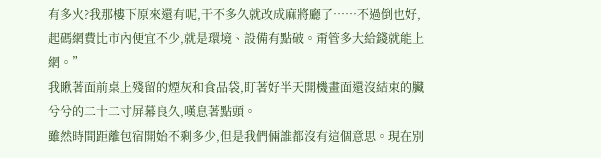有多火?我那樓下原來還有呢,干不多久就改成麻將廳了……不過倒也好,起碼網費比市內便宜不少,就是環境、設備有點破。甭管多大給錢就能上網。”
我瞅著面前桌上殘留的煙灰和食品袋,盯著好半天開機畫面還沒結束的臟兮兮的二十二寸屏幕良久,嘆息著點頭。
雖然時間距離包宿開始不剩多少,但是我們倆誰都沒有這個意思。現在別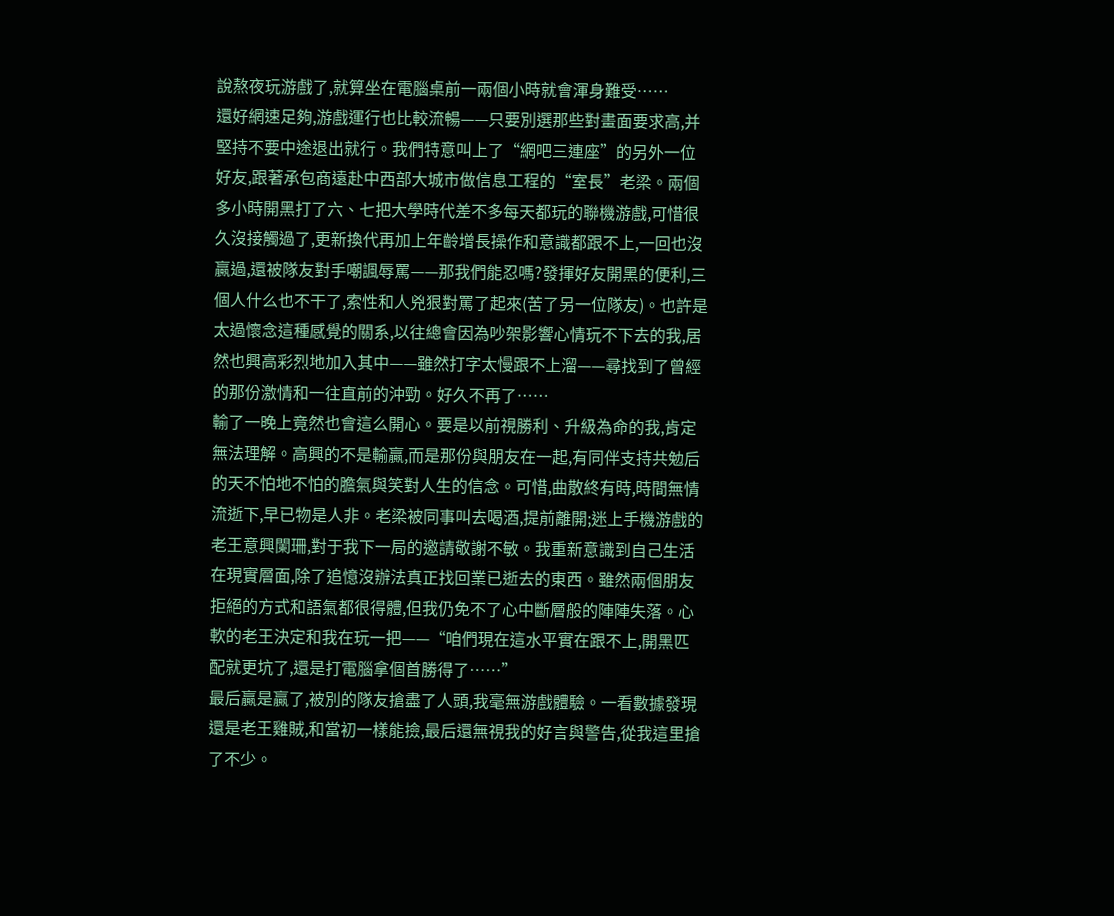說熬夜玩游戲了,就算坐在電腦桌前一兩個小時就會渾身難受……
還好網速足夠,游戲運行也比較流暢——只要別選那些對畫面要求高,并堅持不要中途退出就行。我們特意叫上了“網吧三連座”的另外一位好友,跟著承包商遠赴中西部大城市做信息工程的“室長”老梁。兩個多小時開黑打了六、七把大學時代差不多每天都玩的聯機游戲,可惜很久沒接觸過了,更新換代再加上年齡增長操作和意識都跟不上,一回也沒贏過,還被隊友對手嘲諷辱罵——那我們能忍嗎?發揮好友開黑的便利,三個人什么也不干了,索性和人兇狠對罵了起來(苦了另一位隊友)。也許是太過懷念這種感覺的關系,以往總會因為吵架影響心情玩不下去的我,居然也興高彩烈地加入其中——雖然打字太慢跟不上溜——尋找到了曾經的那份激情和一往直前的沖勁。好久不再了……
輸了一晚上竟然也會這么開心。要是以前視勝利、升級為命的我,肯定無法理解。高興的不是輸贏,而是那份與朋友在一起,有同伴支持共勉后的天不怕地不怕的膽氣與笑對人生的信念。可惜,曲散終有時,時間無情流逝下,早已物是人非。老梁被同事叫去喝酒,提前離開;迷上手機游戲的老王意興闌珊,對于我下一局的邀請敬謝不敏。我重新意識到自己生活在現實層面,除了追憶沒辦法真正找回業已逝去的東西。雖然兩個朋友拒絕的方式和語氣都很得體,但我仍免不了心中斷層般的陣陣失落。心軟的老王決定和我在玩一把——“咱們現在這水平實在跟不上,開黑匹配就更坑了,還是打電腦拿個首勝得了……”
最后贏是贏了,被別的隊友搶盡了人頭,我毫無游戲體驗。一看數據發現還是老王雞賊,和當初一樣能撿,最后還無視我的好言與警告,從我這里搶了不少。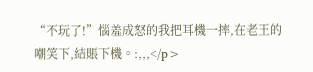“不玩了!”惱羞成怒的我把耳機一摔,在老王的嘲笑下,結賬下機。:,,,</p>